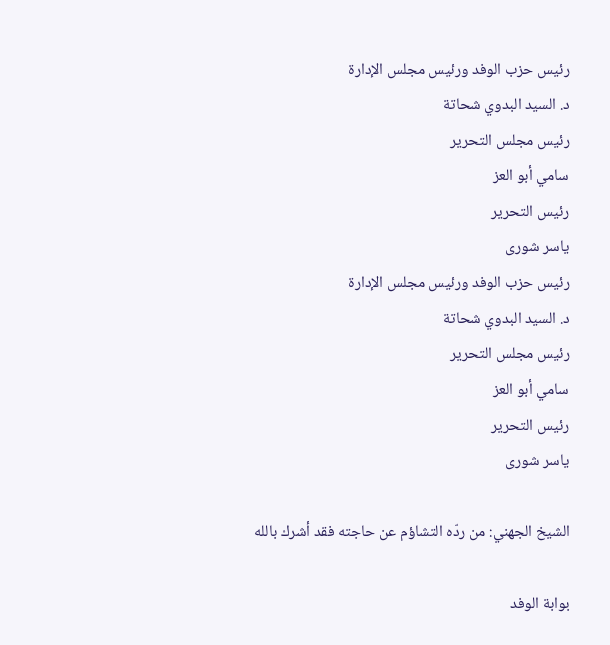رئيس حزب الوفد ورئيس مجلس الإدارة
د. السيد البدوي شحاتة
رئيس مجلس التحرير
سامي أبو العز
رئيس التحرير
ياسر شورى
رئيس حزب الوفد ورئيس مجلس الإدارة
د. السيد البدوي شحاتة
رئيس مجلس التحرير
سامي أبو العز
رئيس التحرير
ياسر شورى

الشيخ الجهني: من ردّه التشاؤم عن حاجته فقد أشرك بالله

بوابة الوفد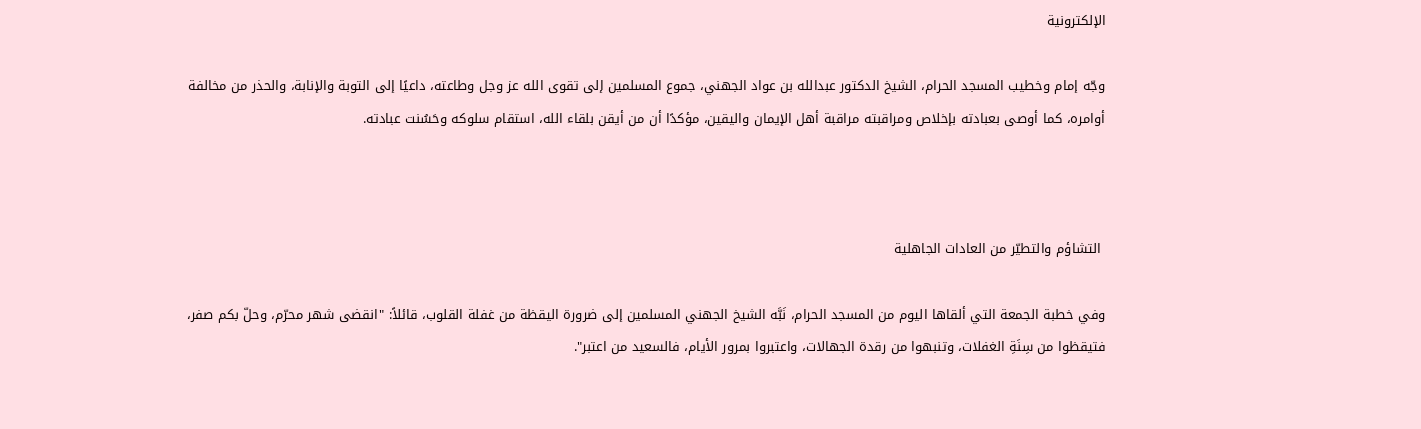الإلكترونية

وجّه إمام وخطيب المسجد الحرام، الشيخ الدكتور عبدالله بن عواد الجهني، جموع المسلمين إلى تقوى الله عز وجل وطاعته، داعيًا إلى التوبة والإنابة، والحذر من مخالفة أوامره، كما أوصى بعبادته بإخلاص ومراقبته مراقبة أهل الإيمان واليقين، مؤكدًا أن من أيقن بلقاء الله، استقام سلوكه وحَسُنت عبادته.



 التشاؤم والتطيّر من العادات الجاهلية

وفي خطبة الجمعة التي ألقاها اليوم من المسجد الحرام، نَبَّه الشيخ الجهني المسلمين إلى ضرورة اليقظة من غفلة القلوب، قائلاً: "انقضى شهر محرّم، وحلّ بكم صفر، فتيقظوا من سِنَةِ الغفلات، وتنبهوا من رقدة الجهالات، واعتبروا بمرور الأيام، فالسعيد من اعتبر".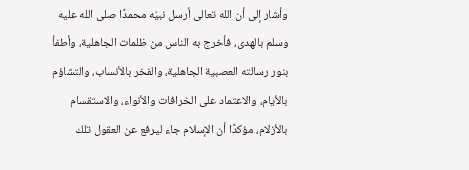وأشار إلى أن الله تعالى أرسل نبيّه محمدًا صلى الله عليه وسلم بالهدى، فأخرج به الناس من ظلمات الجاهلية، وأطفأ بنور رسالته العصبية الجاهلية، والفخر بالأنساب، والتشاؤم بالأيام، والاعتماد على الخرافات والأنواء، والاستقسام بالأزلام، مؤكدًا أن الإسلام جاء ليرفع عن العقول تلك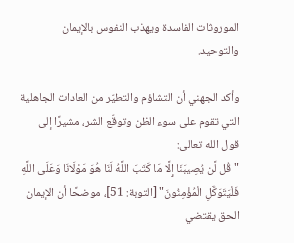الموروثات الفاسدة ويهذب النفوس بالإيمان والتوحيد.

وأكد الجهني أن التشاؤم والتطيّر من العادات الجاهلية التي تقوم على سوء الظن وتوقّع الشر، مشيرًا إلى قول الله تعالى:
"قُل لَّن يُصِيبَنَا إِلَّا مَا كَتَبَ اللَّهُ لَنَا هُوَ مَوْلَانَا وَعَلَى اللَّهِ فَلْيَتَوَكَّلِ الْمُؤْمِنُونَ" [التوبة: 51]، موضحًا أن الإيمان الحق يقتضي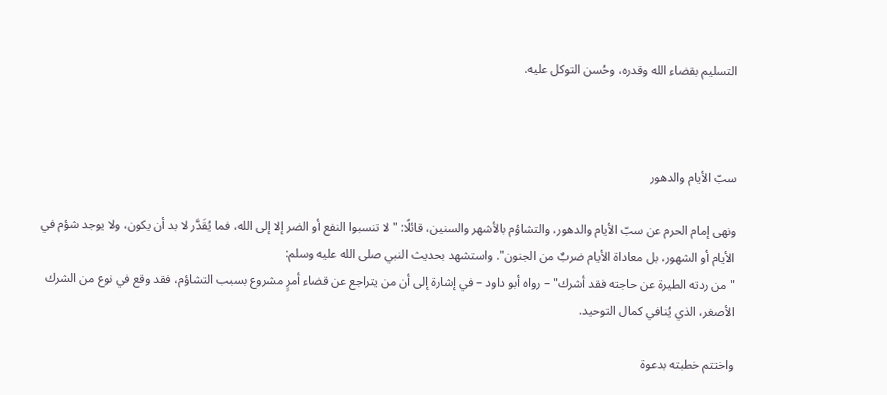التسليم بقضاء الله وقدره، وحُسن التوكل عليه.



سبّ الأيام والدهور

ونهى إمام الحرم عن سبّ الأيام والدهور، والتشاؤم بالأشهر والسنين، قائلًا: "لا تنسبوا النفع أو الضر إلا إلى الله، فما يُقَدَّر لا بد أن يكون، ولا يوجد شؤم في الأيام أو الشهور، بل معاداة الأيام ضربٌ من الجنون". واستشهد بحديث النبي صلى الله عليه وسلم:
"من ردته الطيرة عن حاجته فقد أشرك" – رواه أبو داود – في إشارة إلى أن من يتراجع عن قضاء أمرٍ مشروع بسبب التشاؤم، فقد وقع في نوع من الشرك الأصغر، الذي يُنافي كمال التوحيد.

واختتم خطبته بدعوة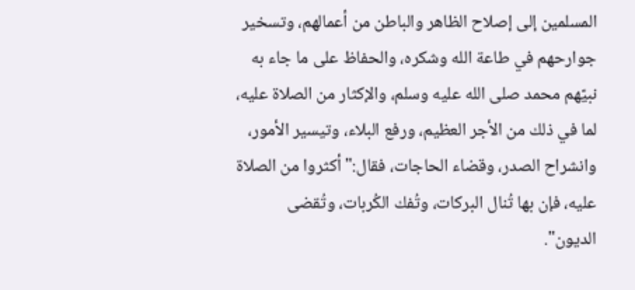المسلمين إلى إصلاح الظاهر والباطن من أعمالهم، وتسخير جوارحهم في طاعة الله وشكره، والحفاظ على ما جاء به نبيّهم محمد صلى الله عليه وسلم، والإكثار من الصلاة عليه، لما في ذلك من الأجر العظيم، ورفع البلاء، وتيسير الأمور، وانشراح الصدر، وقضاء الحاجات، فقال:"أكثروا من الصلاة عليه، فإن بها تُنال البركات، وتُفك الكُربات، وتُقضى الديون".